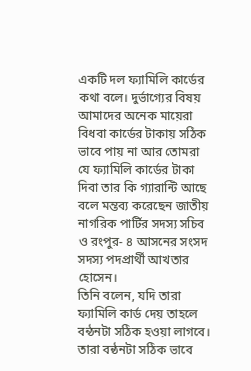একটি দল ফ্যামিলি কার্ডের কথা বলে। দুর্ভাগ্যের বিষয় আমাদের অনেক মায়েরা বিধবা কার্ডের টাকায় সঠিক ভাবে পায় না আর তোমরা যে ফ্যামিলি কার্ডের টাকা দিবা তার কি গ্যারান্টি আছে বলে মন্তব্য করেছেন জাতীয় নাগরিক পার্টির সদস্য সচিব ও রংপুর- ৪ আসনের সংসদ সদস্য পদপ্রার্থী আখতার হোসেন।
তিনি বলেন, যদি তারা ফ্যামিলি কার্ড দেয় তাহলে বন্ঠনটা সঠিক হওয়া লাগবে। তারা বন্ঠনটা সঠিক ভাবে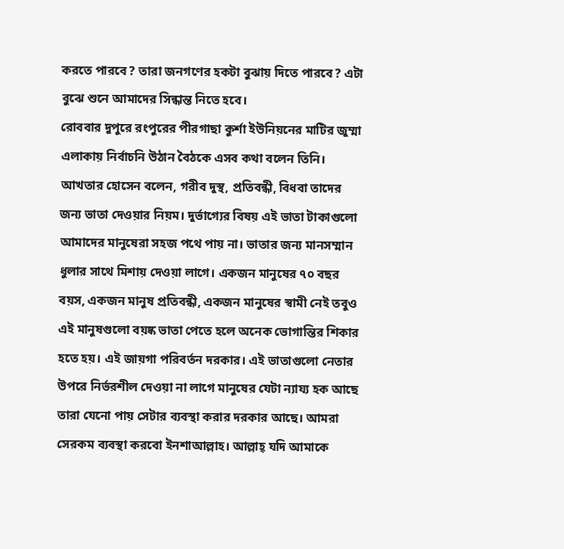করতে পারবে? তারা জনগণের হকটা বুঝায় দিতে পারবে? এটা বুঝে শুনে আমাদের সিন্ধান্ত নিতে হবে।
রোববার দুপুরে রংপুরের পীরগাছা কুর্শা ইউনিয়নের মাটির জুম্মা এলাকায় নির্বাচনি উঠান বৈঠকে এসব কথা বলেন তিনি।
আখতার হোসেন বলেন, গরীব দুস্থ, প্রতিবন্ধী, বিধবা তাদের জন্য ভাতা দেওয়ার নিয়ম। দুর্ভাগ্যের বিষয় এই ভাতা টাকাগুলো আমাদের মানুষেরা সহজ পথে পায় না। ভাতার জন্য মানসম্মান ধুলার সাথে মিশায় দেওয়া লাগে। একজন মানুষের ৭০ বছর বয়স, একজন মানুষ প্রতিবন্ধী, একজন মানুষের স্বামী নেই তবুও এই মানুষগুলো বয়ষ্ক ভাতা পেতে হলে অনেক ভোগান্তির শিকার হতে হয়। এই জায়গা পরিবর্তন দরকার। এই ভাতাগুলো নেতার উপরে নির্ভরশীল দেওয়া না লাগে মানুষের যেটা ন্যায্য হক আছে তারা যেনো পায় সেটার ব্যবস্থা করার দরকার আছে। আমরা সেরকম ব্যবস্থা করবো ইনশাআল্লাহ। আল্লাহ্ যদি আমাকে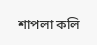শাপলা কলি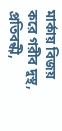মার্কায় বিজয় করে গরীব দুস্থ, প্রতিবন্ধী,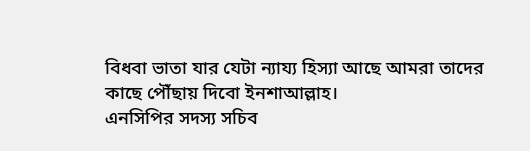বিধবা ভাতা যার যেটা ন্যায্য হিস্যা আছে আমরা তাদের কাছে পৌঁছায় দিবো ইনশাআল্লাহ।
এনসিপির সদস্য সচিব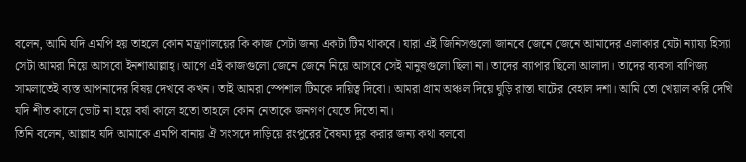বলেন, আমি যদি এমপি হয় তাহলে কোন মন্ত্রণালয়ের কি কাজ সেটা জন্য একটা টিম থাকবে। যারা এই জিনিসগুলো জানবে জেনে জেনে আমাদের এলাকার যেটা ন্যায্য হিস্যা সেটা আমরা নিয়ে আসবো ইনশাআল্লাহ্। আগে এই কাজগুলো জেনে জেনে নিয়ে আসবে সেই মানুষগুলো ছিলা না। তাদের ব্যাপার ছিলো আলাদা। তাদের ব্যবসা বাণিজ্য সামলাতেই ব্যস্ত আপনাদের বিষয় দেখবে কখন। তাই আমরা স্পেশাল টিমকে দায়িত্ব দিবো। আমরা গ্রাম অঞ্চল দিয়ে ঘুড়ি রাস্তা ঘাটের বেহাল দশা। আমি তো খেয়াল করি দেখি যদি শীত কালে ভোট না হয়ে বর্ষা কালে হতো তাহলে কোন নেতাকে জনগণ যেতে দিতো না।
তিনি বলেন, আল্লাহ যদি আমাকে এমপি বানায় ঐ সংসদে দাড়িয়ে রংপুরের বৈষম্য দূর করার জন্য কথা বলবো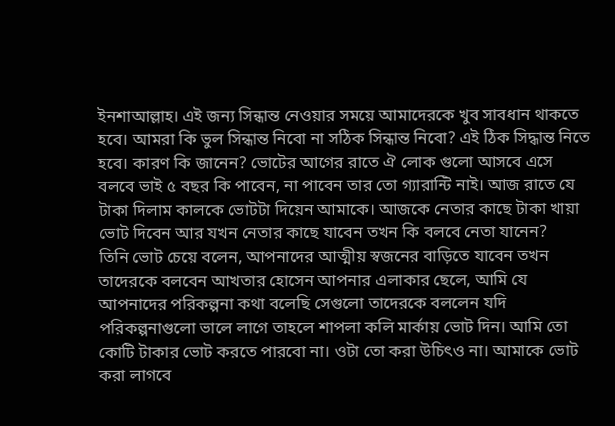ইনশাআল্লাহ। এই জন্য সিন্ধান্ত নেওয়ার সময়ে আমাদেরকে খুব সাবধান থাকতে হবে। আমরা কি ভুল সিন্ধান্ত নিবো না সঠিক সিন্ধান্ত নিবো? এই ঠিক সিদ্ধান্ত নিতে হবে। কারণ কি জানেন? ভোটের আগের রাতে ঐ লোক গুলো আসবে এসে বলবে ভাই ৫ বছর কি পাবেন, না পাবেন তার তো গ্যারান্টি নাই। আজ রাতে যে টাকা দিলাম কালকে ভোটটা দিয়েন আমাকে। আজকে নেতার কাছে টাকা খায়া ভোট দিবেন আর যখন নেতার কাছে যাবেন তখন কি বলবে নেতা যানেন?
তিনি ভোট চেয়ে বলেন, আপনাদের আত্মীয় স্বজনের বাড়িতে যাবেন তখন তাদেরকে বলবেন আখতার হোসেন আপনার এলাকার ছেলে, আমি যে আপনাদের পরিকল্পনা কথা বলেছি সেগুলো তাদেরকে বললেন যদি পরিকল্পনাগুলো ভালে লাগে তাহলে শাপলা কলি মার্কায় ভোট দিন। আমি তো কোটি টাকার ভোট করতে পারবো না। ওটা তো করা উচিৎও না। আমাকে ভোট করা লাগবে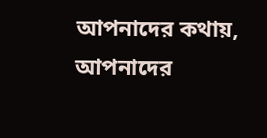আপনাদের কথায়, আপনাদের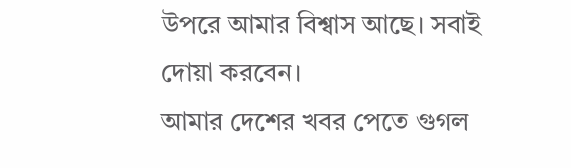উপরে আমার বিশ্বাস আছে। সবাই দোয়া করবেন।
আমার দেশের খবর পেতে গুগল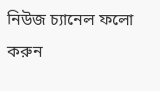নিউজ চ্যানেল ফলো করুন